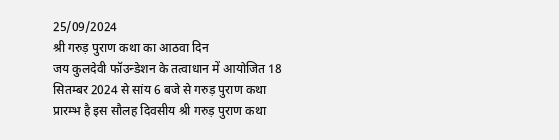25/09/2024
श्री गरुड़ पुराण कथा का आठवा दिन
जय कुलदेवी फॉउन्डेशन के तत्वाधान में आयोजित 18 सितम्बर 2024 से सांय 6 बजे से गरुड़ पुराण कथा प्रारम्भ है इस सौलह दिवसीय श्री गरुड़ पुराण कथा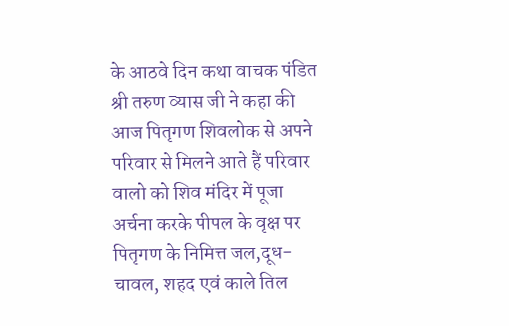के आठवे दिन कथा वाचक पंडित श्री तरुण व्यास जी ने कहा की आज पितृगण शिवलोक से अपने परिवार से मिलने आते हैं परिवार वालो को शिव मंदिर में पूजा अर्चना करके पीपल के वृक्ष पर पितृगण के निमित्त जल,दूध-चावल, शहद एवं काले तिल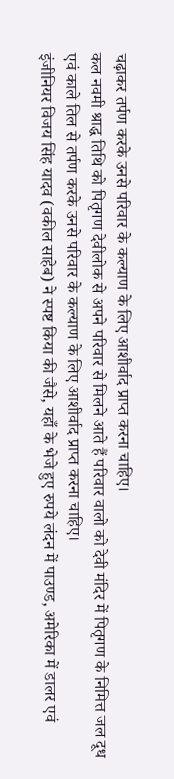चढ़ाकर तर्पण करके उनसे परिवार के कल्याण के लिए आशीर्वाद प्राप्त करना चाहिए।
कल नवमी श्राद्ध तिथि को पितृगण देवीलोक से अपने परिवार से मिलने आते हैं परिवार वालो को देवी मंदिर में पितृगण के निमित्त जल दूध एवं काले तिल से तर्पण करके उनसे परिवार के कल्याण के लिए आशीर्वाद प्राप्त करना चाहिए।
इंजीनियर विजय सिंह यादव (वकील साहेब) ने स्पष्ट किया की जैसे, यहाँ के भेजे हुए रुपये लंदन में पाउण्ड, अमेरिका में डालर एवं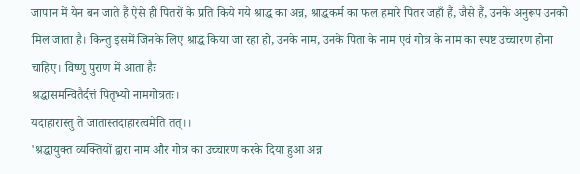जापान में येन बन जाते हैं ऐसे ही पितरों के प्रति किये गये श्राद्ध का अन्न, श्राद्धकर्म का फल हमारे पितर जहाँ हैं, जैसे हैं, उनके अनुरूप उनको मिल जाता है। किन्तु इसमें जिनके लिए श्राद्ध किया जा रहा हो, उनके नाम, उनके पिता के नाम एवं गोत्र के नाम का स्पष्ट उच्चारण होना चाहिए। विष्णु पुराण में आता हैः
श्रद्धासमन्वितैर्दत्तं पितृभ्यो नामगोत्रतः।
यदाहारास्तु ते जातास्तदाहारत्वमेति तत्।।
'श्रद्धायुक्त व्यक्तियों द्वारा नाम और गोत्र का उच्चारण करके दिया हुआ अन्न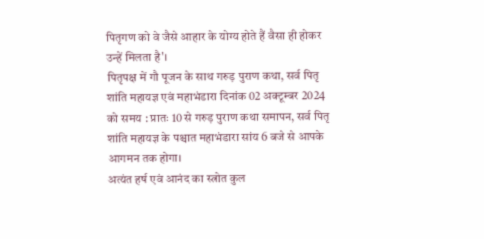पितृगण को वे जैसे आहार के योग्य होते हैं वैसा ही होकर उन्हें मिलता है'।
पितृपक्ष में गौ पूजन के साथ गरुड़ पुराण कथा, सर्व पितृ शांति महायज्ञ एवं महाभंडारा दिनांक 02 अक्टूम्बर 2024 को समय : प्रातः 10 से गरुड़ पुराण कथा समापन, सर्व पितृ शांति महायज्ञ के पश्चात महाभंडारा सांय 6 बजे से आपके आगमन तक होगा।
अत्यंत हर्ष एवं आनंद का स्त्रोत कुल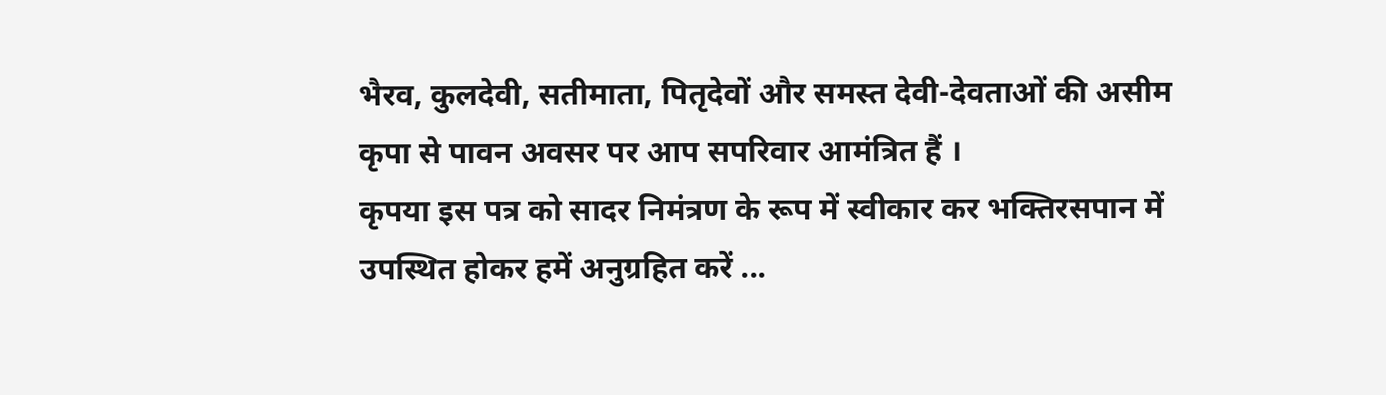भैरव, कुलदेवी, सतीमाता, पितृदेवों और समस्त देवी-देवताओं की असीम कृपा से पावन अवसर पर आप सपरिवार आमंत्रित हैं ।
कृपया इस पत्र को सादर निमंत्रण के रूप में स्वीकार कर भक्तिरसपान में उपस्थित होकर हमें अनुग्रहित करें ...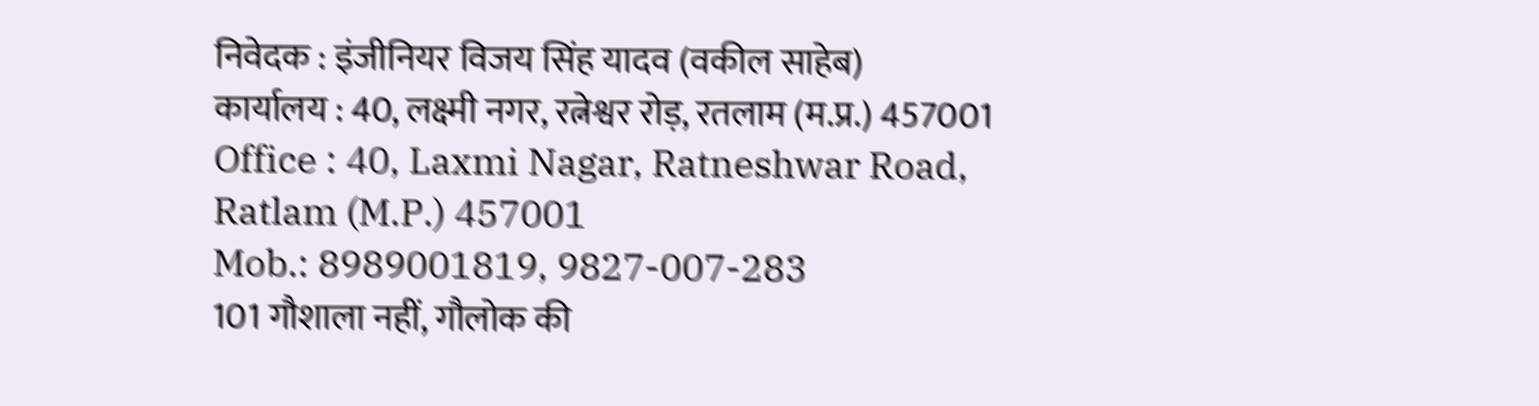निवेदक : इंजीनियर विजय सिंह यादव (वकील साहेब)
कार्यालय : 40, लक्ष्मी नगर, रत्नेश्वर रोड़, रतलाम (म.प्र.) 457001 Office : 40, Laxmi Nagar, Ratneshwar Road, Ratlam (M.P.) 457001
Mob.: 8989001819, 9827-007-283
101 गौशाला नहीं, गौलोक की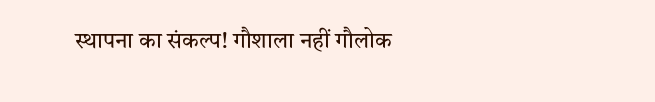स्थापना का संकल्प! गौशाला नहीं गौलोक